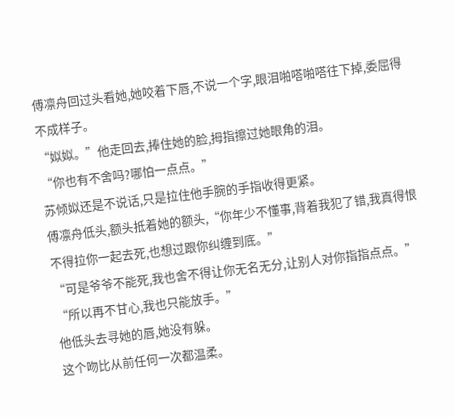傅凛舟回过头看她,她咬着下唇,不说一个字,眼泪啪嗒啪嗒往下掉,委屈得不成样子。
“姒姒。”他走回去,捧住她的脸,拇指擦过她眼角的泪。
“你也有不舍吗?哪怕一点点。”
苏倾姒还是不说话,只是拉住他手腕的手指收得更紧。
傅凛舟低头,额头抵着她的额头,“你年少不懂事,背着我犯了错,我真得恨不得拉你一起去死,也想过跟你纠缠到底。”
“可是爷爷不能死,我也舍不得让你无名无分,让别人对你指指点点。”
“所以再不甘心,我也只能放手。”
他低头去寻她的唇,她没有躲。
这个吻比从前任何一次都温柔。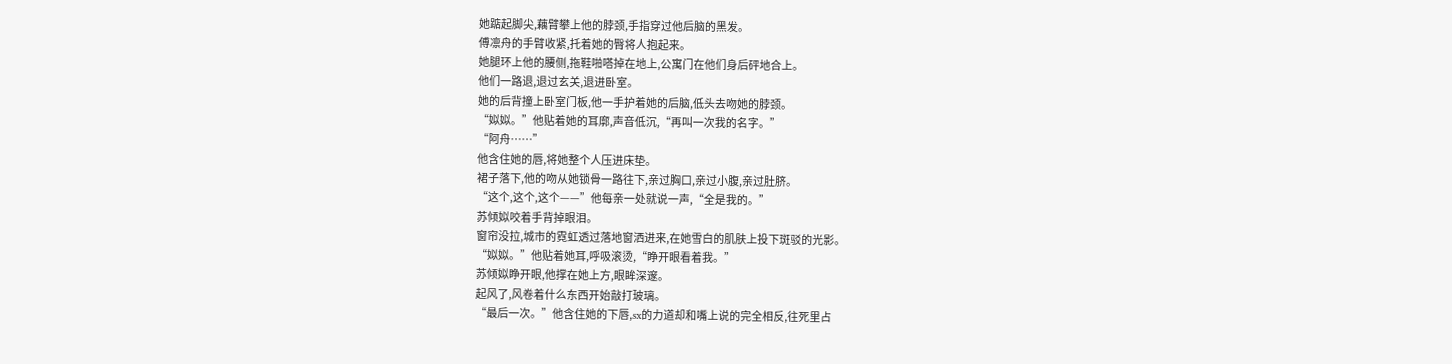她踮起脚尖,藕臂攀上他的脖颈,手指穿过他后脑的黑发。
傅凛舟的手臂收紧,托着她的臀将人抱起来。
她腿环上他的腰侧,拖鞋啪嗒掉在地上,公寓门在他们身后砰地合上。
他们一路退,退过玄关,退进卧室。
她的后背撞上卧室门板,他一手护着她的后脑,低头去吻她的脖颈。
“姒姒。”他贴着她的耳廓,声音低沉,“再叫一次我的名字。”
“阿舟……”
他含住她的唇,将她整个人压进床垫。
裙子落下,他的吻从她锁骨一路往下,亲过胸口,亲过小腹,亲过肚脐。
“这个,这个,这个——”他每亲一处就说一声,“全是我的。”
苏倾姒咬着手背掉眼泪。
窗帘没拉,城市的霓虹透过落地窗洒进来,在她雪白的肌肤上投下斑驳的光影。
“姒姒。”他贴着她耳,呼吸滚烫,“睁开眼看着我。”
苏倾姒睁开眼,他撑在她上方,眼眸深邃。
起风了,风卷着什么东西开始敲打玻璃。
“最后一次。”他含住她的下唇,sx的力道却和嘴上说的完全相反,往死里占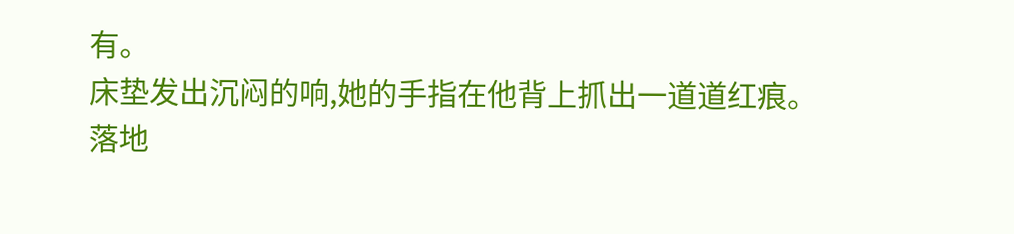有。
床垫发出沉闷的响,她的手指在他背上抓出一道道红痕。
落地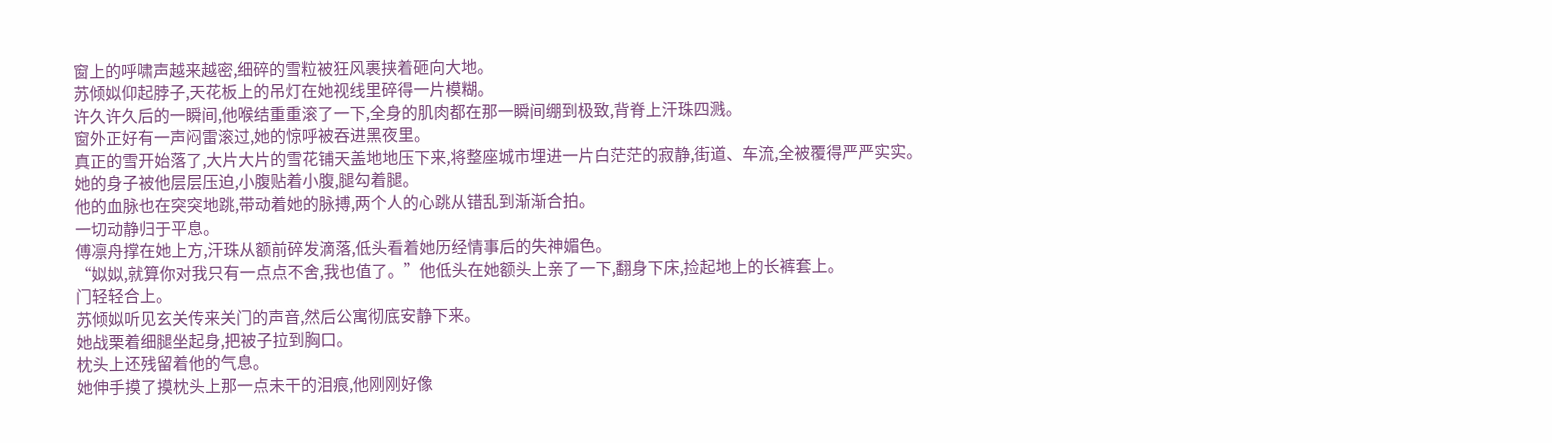窗上的呼啸声越来越密,细碎的雪粒被狂风裹挟着砸向大地。
苏倾姒仰起脖子,天花板上的吊灯在她视线里碎得一片模糊。
许久许久后的一瞬间,他喉结重重滚了一下,全身的肌肉都在那一瞬间绷到极致,背脊上汗珠四溅。
窗外正好有一声闷雷滚过,她的惊呼被吞进黑夜里。
真正的雪开始落了,大片大片的雪花铺天盖地地压下来,将整座城市埋进一片白茫茫的寂静,街道、车流,全被覆得严严实实。
她的身子被他层层压迫,小腹贴着小腹,腿勾着腿。
他的血脉也在突突地跳,带动着她的脉搏,两个人的心跳从错乱到渐渐合拍。
一切动静归于平息。
傅凛舟撑在她上方,汗珠从额前碎发滴落,低头看着她历经情事后的失神媚色。
“姒姒,就算你对我只有一点点不舍,我也值了。”他低头在她额头上亲了一下,翻身下床,捡起地上的长裤套上。
门轻轻合上。
苏倾姒听见玄关传来关门的声音,然后公寓彻底安静下来。
她战栗着细腿坐起身,把被子拉到胸口。
枕头上还残留着他的气息。
她伸手摸了摸枕头上那一点未干的泪痕,他刚刚好像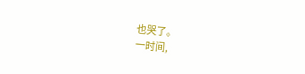也哭了。
一时间,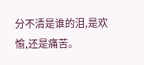分不清是谁的泪,是欢愉,还是痛苦。